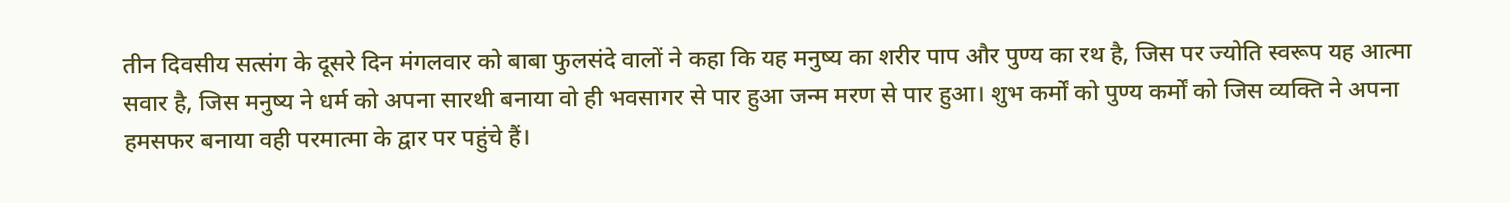तीन दिवसीय सत्संग के दूसरे दिन मंगलवार को बाबा फुलसंदे वालों ने कहा कि यह मनुष्य का शरीर पाप और पुण्य का रथ है, जिस पर ज्योति स्वरूप यह आत्मा सवार है, जिस मनुष्य ने धर्म को अपना सारथी बनाया वो ही भवसागर से पार हुआ जन्म मरण से पार हुआ। शुभ कर्मों को पुण्य कर्मों को जिस व्यक्ति ने अपना हमसफर बनाया वही परमात्मा के द्वार पर पहुंचे हैं।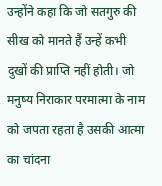उन्होंने कहा कि जो सतगुरु की सीख को मानते हैं उन्हें कभी दुखों की प्राप्ति नहीं होती। जो मनुष्य निराकार परमात्मा के नाम को जपता रहता है उसकी आत्मा का चांदना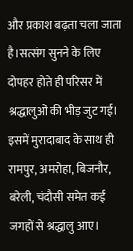और प्रकाश बढ़ता चला जाता है।सत्संग सुनने के लिए दोपहर होते ही परिसर में श्रद्धालुओं की भीड़ जुट गई। इसमें मुरादाबाद के साथ ही रामपुर, अमरोहा, बिजनौर, बरेली, चंदौसी समेत कई जगहों से श्रद्धालु आए।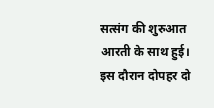सत्संग की शुरुआत आरती के साथ हुई। इस दौरान दोपहर दो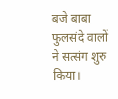बजे बाबा फुलसंदे वालों ने सत्संग शुरु किया।